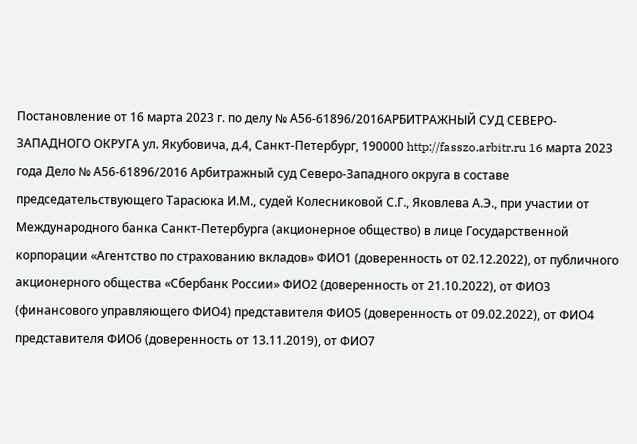Постановление от 16 марта 2023 г. по делу № А56-61896/2016АРБИТРАЖНЫЙ СУД СЕВЕРО-ЗАПАДНОГО ОКРУГА ул. Якубовича, д.4, Санкт-Петербург, 190000 http://fasszo.arbitr.ru 16 марта 2023 года Дело № А56-61896/2016 Арбитражный суд Северо-Западного округа в составе председательствующего Тарасюка И.М., судей Колесниковой С.Г., Яковлева А.Э., при участии от Международного банка Санкт-Петербурга (акционерное общество) в лице Государственной корпорации «Агентство по страхованию вкладов» ФИО1 (доверенность от 02.12.2022), от публичного акционерного общества «Сбербанк России» ФИО2 (доверенность от 21.10.2022), от ФИО3 (финансового управляющего ФИО4) представителя ФИО5 (доверенность от 09.02.2022), от ФИО4 представителя ФИО6 (доверенность от 13.11.2019), от ФИО7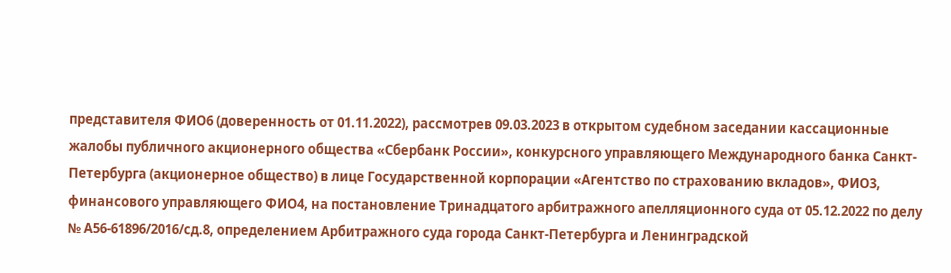представителя ФИО6 (доверенность от 01.11.2022), рассмотрев 09.03.2023 в открытом судебном заседании кассационные жалобы публичного акционерного общества «Сбербанк России», конкурсного управляющего Международного банка Санкт-Петербурга (акционерное общество) в лице Государственной корпорации «Агентство по страхованию вкладов», ФИО3, финансового управляющего ФИО4, на постановление Тринадцатого арбитражного апелляционного суда от 05.12.2022 по делу № А56-61896/2016/сд.8, определением Арбитражного суда города Санкт-Петербурга и Ленинградской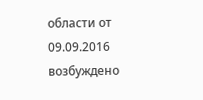области от 09.09.2016 возбуждено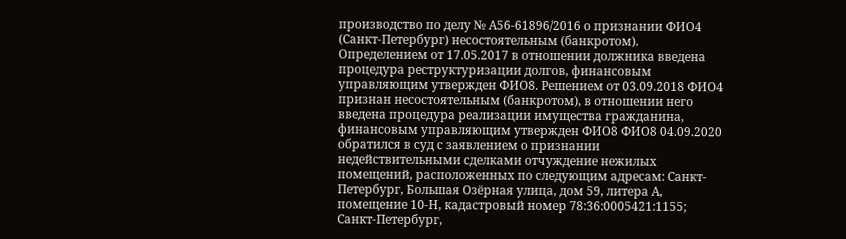производство по делу № А56-61896/2016 о признании ФИО4 (Санкт-Петербург) несостоятельным (банкротом). Определением от 17.05.2017 в отношении должника введена процедура реструктуризации долгов, финансовым управляющим утвержден ФИО8. Решением от 03.09.2018 ФИО4 признан несостоятельным (банкротом), в отношении него введена процедура реализации имущества гражданина, финансовым управляющим утвержден ФИО8 ФИО8 04.09.2020 обратился в суд с заявлением о признании недействительными сделками отчуждение нежилых помещений, расположенных по следующим адресам: Санкт-Петербург, Большая Озёрная улица, дом 59, литера А, помещение 10-Н, кадастровый номер 78:36:0005421:1155; Санкт-Петербург,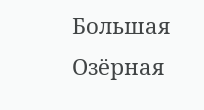Большая Озёрная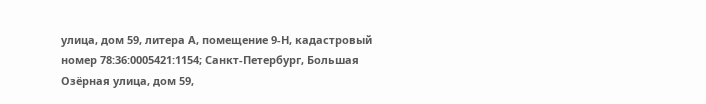улица, дом 59, литера А, помещение 9-Н, кадастровый номер 78:36:0005421:1154; Санкт-Петербург, Большая Озёрная улица, дом 59,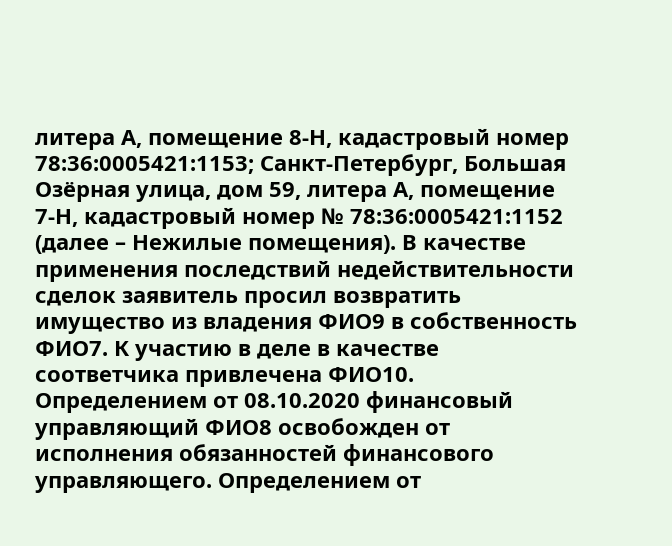литера А, помещение 8-Н, кадастровый номер 78:36:0005421:1153; Санкт-Петербург, Большая Озёрная улица, дом 59, литера А, помещение 7-Н, кадастровый номер № 78:36:0005421:1152 (далее – Нежилые помещения). В качестве применения последствий недействительности сделок заявитель просил возвратить имущество из владения ФИО9 в собственность ФИО7. К участию в деле в качестве соответчика привлечена ФИО10. Определением от 08.10.2020 финансовый управляющий ФИО8 освобожден от исполнения обязанностей финансового управляющего. Определением от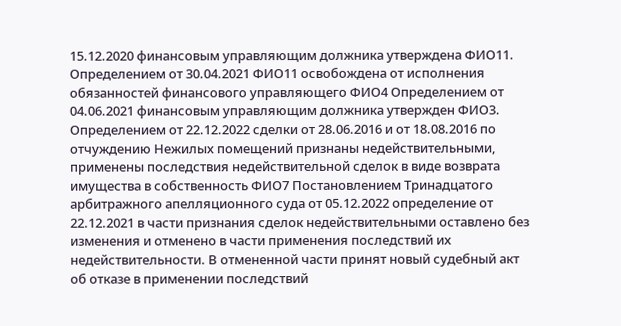15.12.2020 финансовым управляющим должника утверждена ФИО11. Определением от 30.04.2021 ФИО11 освобождена от исполнения обязанностей финансового управляющего ФИО4 Определением от 04.06.2021 финансовым управляющим должника утвержден ФИО3. Определением от 22.12.2022 сделки от 28.06.2016 и от 18.08.2016 по отчуждению Нежилых помещений признаны недействительными, применены последствия недействительной сделок в виде возврата имущества в собственность ФИО7 Постановлением Тринадцатого арбитражного апелляционного суда от 05.12.2022 определение от 22.12.2021 в части признания сделок недействительными оставлено без изменения и отменено в части применения последствий их недействительности. В отмененной части принят новый судебный акт об отказе в применении последствий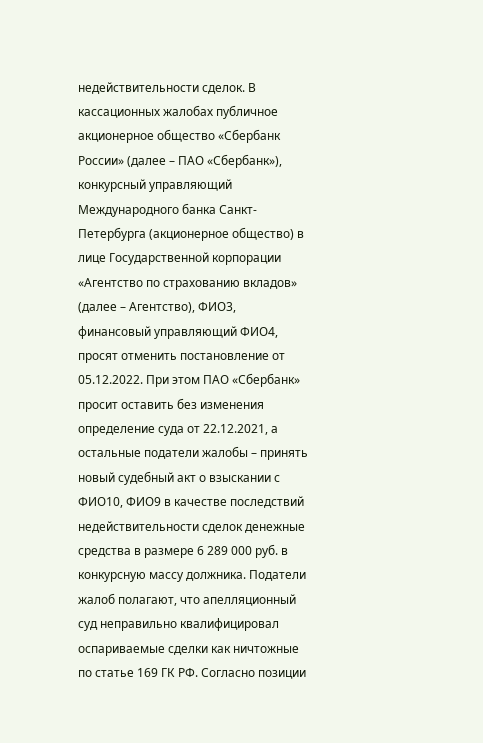недействительности сделок. В кассационных жалобах публичное акционерное общество «Сбербанк России» (далее – ПАО «Сбербанк»), конкурсный управляющий Международного банка Санкт-Петербурга (акционерное общество) в лице Государственной корпорации «Агентство по страхованию вкладов» (далее – Агентство), ФИО3, финансовый управляющий ФИО4, просят отменить постановление от 05.12.2022. При этом ПАО «Сбербанк» просит оставить без изменения определение суда от 22.12.2021, а остальные податели жалобы – принять новый судебный акт о взыскании с ФИО10, ФИО9 в качестве последствий недействительности сделок денежные средства в размере 6 289 000 руб. в конкурсную массу должника. Податели жалоб полагают, что апелляционный суд неправильно квалифицировал оспариваемые сделки как ничтожные по статье 169 ГК РФ. Согласно позиции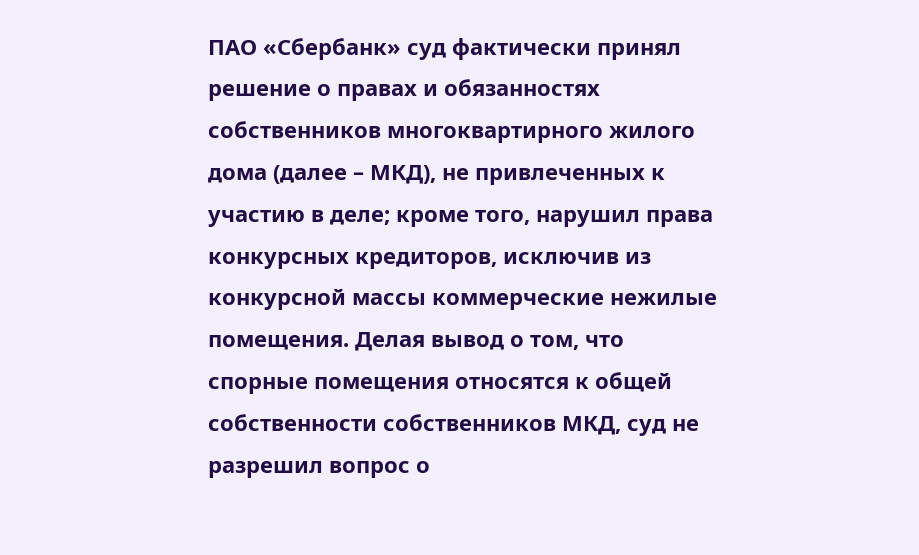ПАО «Сбербанк» суд фактически принял решение о правах и обязанностях собственников многоквартирного жилого дома (далее – МКД), не привлеченных к участию в деле; кроме того, нарушил права конкурсных кредиторов, исключив из конкурсной массы коммерческие нежилые помещения. Делая вывод о том, что спорные помещения относятся к общей собственности собственников МКД, суд не разрешил вопрос о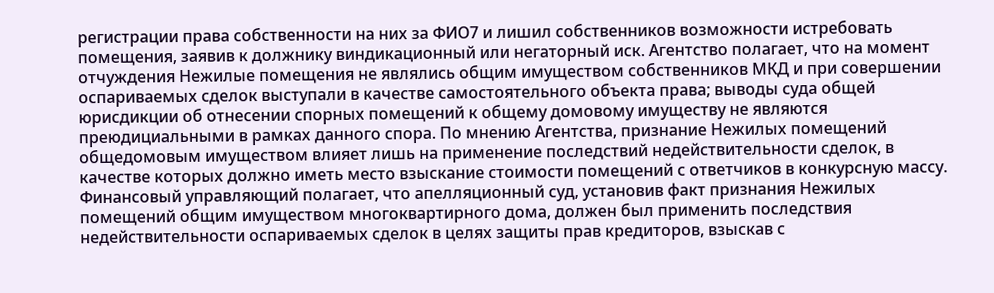регистрации права собственности на них за ФИО7 и лишил собственников возможности истребовать помещения, заявив к должнику виндикационный или негаторный иск. Агентство полагает, что на момент отчуждения Нежилые помещения не являлись общим имуществом собственников МКД и при совершении оспариваемых сделок выступали в качестве самостоятельного объекта права; выводы суда общей юрисдикции об отнесении спорных помещений к общему домовому имуществу не являются преюдициальными в рамках данного спора. По мнению Агентства, признание Нежилых помещений общедомовым имуществом влияет лишь на применение последствий недействительности сделок, в качестве которых должно иметь место взыскание стоимости помещений с ответчиков в конкурсную массу. Финансовый управляющий полагает, что апелляционный суд, установив факт признания Нежилых помещений общим имуществом многоквартирного дома, должен был применить последствия недействительности оспариваемых сделок в целях защиты прав кредиторов, взыскав с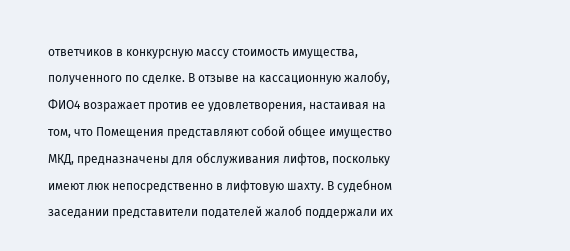ответчиков в конкурсную массу стоимость имущества, полученного по сделке. В отзыве на кассационную жалобу, ФИО4 возражает против ее удовлетворения, настаивая на том, что Помещения представляют собой общее имущество МКД, предназначены для обслуживания лифтов, поскольку имеют люк непосредственно в лифтовую шахту. В судебном заседании представители подателей жалоб поддержали их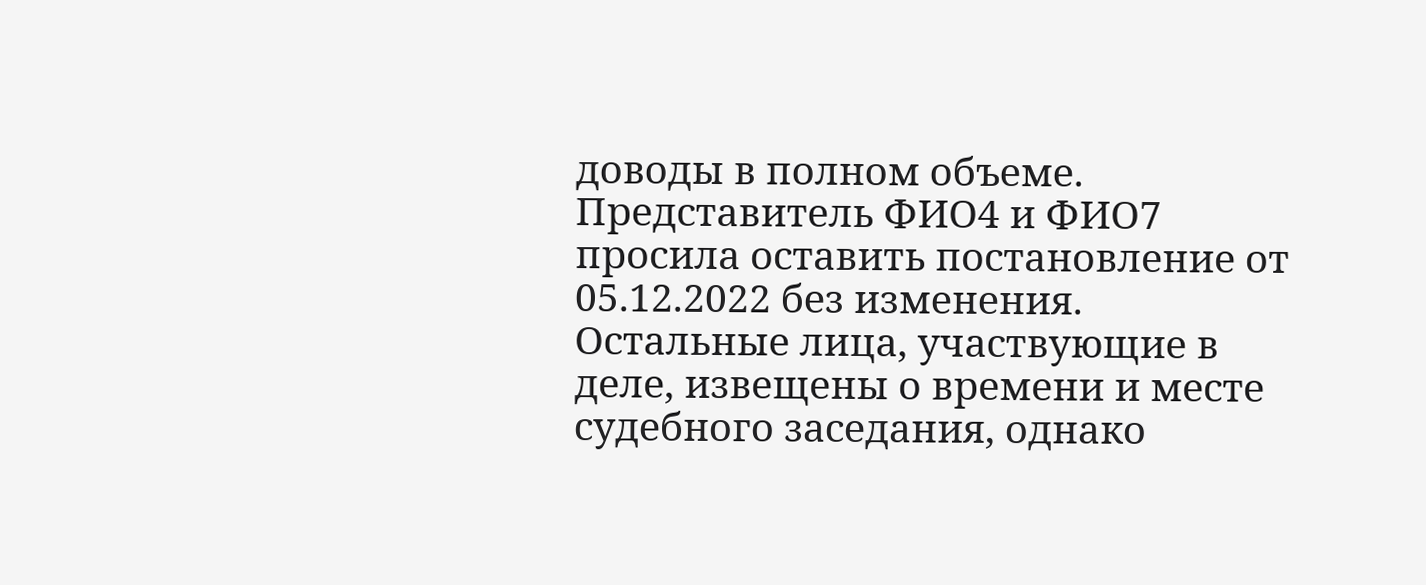доводы в полном объеме. Представитель ФИО4 и ФИО7 просила оставить постановление от 05.12.2022 без изменения. Остальные лица, участвующие в деле, извещены о времени и месте судебного заседания, однако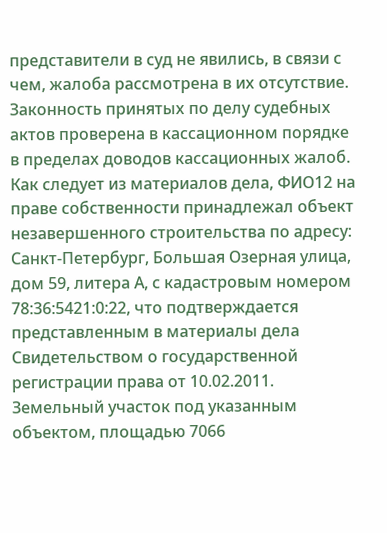представители в суд не явились, в связи с чем, жалоба рассмотрена в их отсутствие. Законность принятых по делу судебных актов проверена в кассационном порядке в пределах доводов кассационных жалоб. Как следует из материалов дела, ФИО12 на праве собственности принадлежал объект незавершенного строительства по адресу: Санкт-Петербург, Большая Озерная улица, дом 59, литера А, с кадастровым номером 78:36:5421:0:22, что подтверждается представленным в материалы дела Свидетельством о государственной регистрации права от 10.02.2011. Земельный участок под указанным объектом, площадью 7066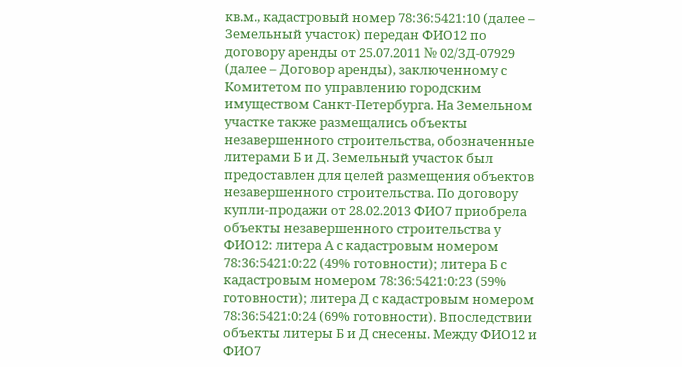кв.м., кадастровый номер 78:36:5421:10 (далее – Земельный участок) передан ФИО12 по договору аренды от 25.07.2011 № 02/ЗД-07929 (далее – Договор аренды), заключенному с Комитетом по управлению городским имуществом Санкт-Петербурга. На Земельном участке также размещались объекты незавершенного строительства, обозначенные литерами Б и Д. Земельный участок был предоставлен для целей размещения объектов незавершенного строительства. По договору купли-продажи от 28.02.2013 ФИО7 приобрела объекты незавершенного строительства у ФИО12: литера А с кадастровым номером 78:36:5421:0:22 (49% готовности); литера Б с кадастровым номером 78:36:5421:0:23 (59% готовности); литера Д с кадастровым номером 78:36:5421:0:24 (69% готовности). Впоследствии объекты литеры Б и Д снесены. Между ФИО12 и ФИО7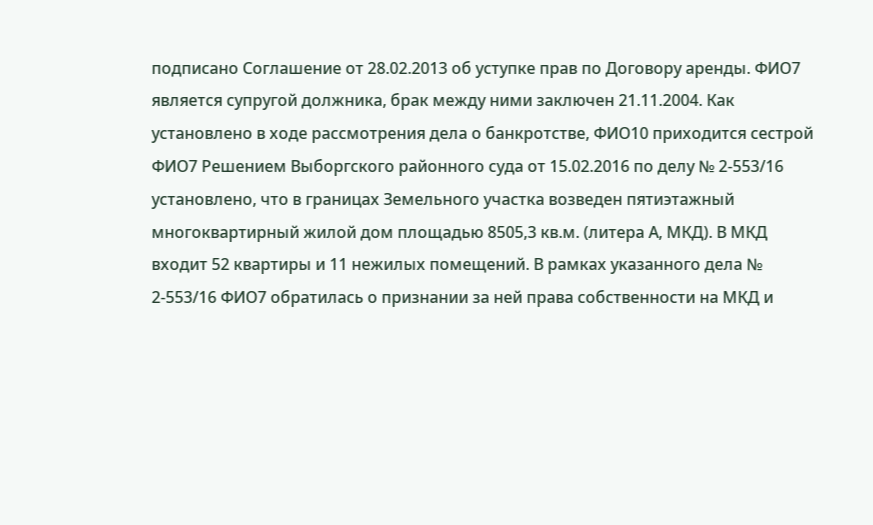подписано Соглашение от 28.02.2013 об уступке прав по Договору аренды. ФИО7 является супругой должника, брак между ними заключен 21.11.2004. Как установлено в ходе рассмотрения дела о банкротстве, ФИО10 приходится сестрой ФИО7 Решением Выборгского районного суда от 15.02.2016 по делу № 2-553/16 установлено, что в границах Земельного участка возведен пятиэтажный многоквартирный жилой дом площадью 8505,3 кв.м. (литера А, МКД). В МКД входит 52 квартиры и 11 нежилых помещений. В рамках указанного дела № 2-553/16 ФИО7 обратилась о признании за ней права собственности на МКД и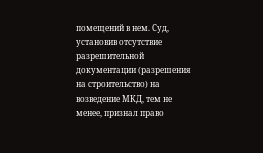помещений в нем. Суд, установив отсутствие разрешительной документации (разрешения на строительство) на возведение МКД, тем не менее, признал право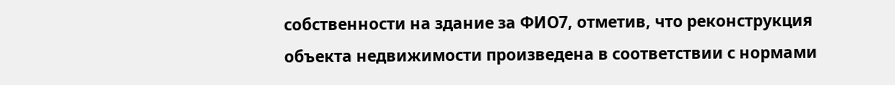собственности на здание за ФИО7, отметив, что реконструкция объекта недвижимости произведена в соответствии с нормами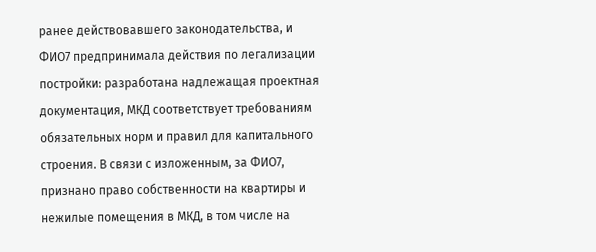ранее действовавшего законодательства, и ФИО7 предпринимала действия по легализации постройки: разработана надлежащая проектная документация, МКД соответствует требованиям обязательных норм и правил для капитального строения. В связи с изложенным, за ФИО7, признано право собственности на квартиры и нежилые помещения в МКД, в том числе на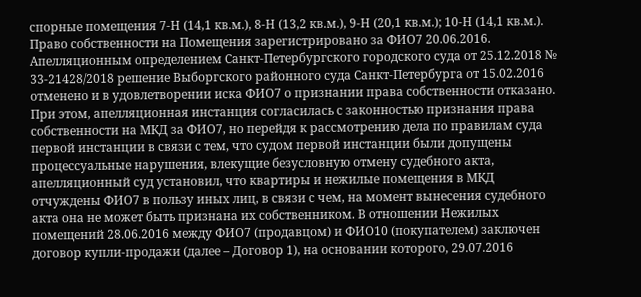спорные помещения 7-Н (14,1 кв.м.), 8-Н (13,2 кв.м.), 9-Н (20,1 кв.м.); 10-Н (14,1 кв.м.). Право собственности на Помещения зарегистрировано за ФИО7 20.06.2016. Апелляционным определением Санкт-Петербургского городского суда от 25.12.2018 № 33-21428/2018 решение Выборгского районного суда Санкт-Петербурга от 15.02.2016 отменено и в удовлетворении иска ФИО7 о признании права собственности отказано. При этом, апелляционная инстанция согласилась с законностью признания права собственности на МКД за ФИО7, но перейдя к рассмотрению дела по правилам суда первой инстанции в связи с тем, что судом первой инстанции были допущены процессуальные нарушения, влекущие безусловную отмену судебного акта, апелляционный суд установил, что квартиры и нежилые помещения в МКД отчуждены ФИО7 в пользу иных лиц, в связи с чем, на момент вынесения судебного акта она не может быть признана их собственником. В отношении Нежилых помещений 28.06.2016 между ФИО7 (продавцом) и ФИО10 (покупателем) заключен договор купли-продажи (далее – Договор 1), на основании которого, 29.07.2016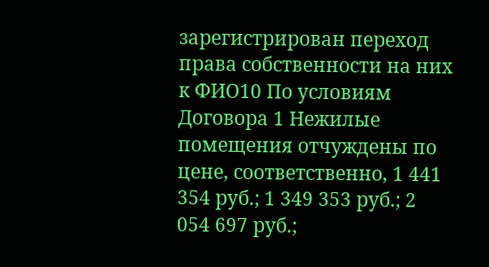зарегистрирован переход права собственности на них к ФИО10 По условиям Договора 1 Нежилые помещения отчуждены по цене, соответственно, 1 441 354 руб.; 1 349 353 руб.; 2 054 697 руб.;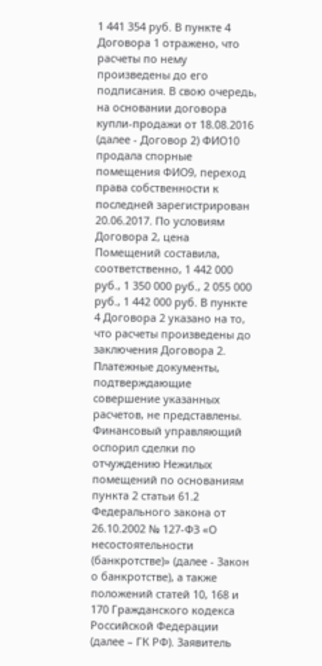1 441 354 руб. В пункте 4 Договора 1 отражено, что расчеты по нему произведены до его подписания. В свою очередь, на основании договора купли-продажи от 18.08.2016 (далее - Договор 2) ФИО10 продала спорные помещения ФИО9, переход права собственности к последней зарегистрирован 20.06.2017. По условиям Договора 2, цена Помещений составила, соответственно, 1 442 000 руб., 1 350 000 руб., 2 055 000 руб., 1 442 000 руб. В пункте 4 Договора 2 указано на то, что расчеты произведены до заключения Договора 2. Платежные документы, подтверждающие совершение указанных расчетов, не представлены. Финансовый управляющий оспорил сделки по отчуждению Нежилых помещений по основаниям пункта 2 статьи 61.2 Федерального закона от 26.10.2002 № 127-ФЗ «О несостоятельности (банкротстве)» (далее - Закон о банкротстве), а также положений статей 10, 168 и 170 Гражданского кодекса Российской Федерации (далее – ГК РФ). Заявитель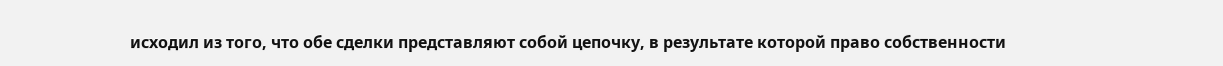исходил из того, что обе сделки представляют собой цепочку, в результате которой право собственности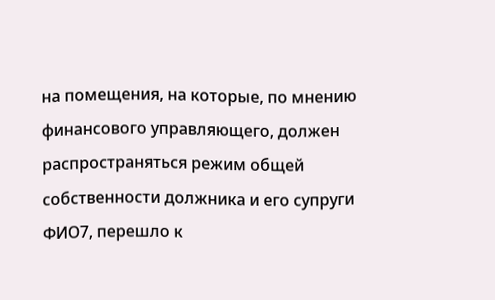на помещения, на которые, по мнению финансового управляющего, должен распространяться режим общей собственности должника и его супруги ФИО7, перешло к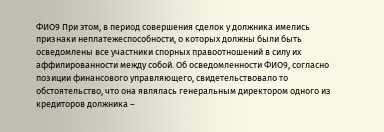ФИО9 При этом, в период совершения сделок у должника имелись признаки неплатежеспособности, о которых должны были быть осведомлены все участники спорных правоотношений в силу их аффилированности между собой. Об осведомленности ФИО9, согласно позиции финансового управляющего, свидетельствовало то обстоятельство, что она являлась генеральным директором одного из кредиторов должника –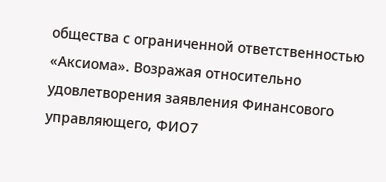общества с ограниченной ответственностью «Аксиома». Возражая относительно удовлетворения заявления Финансового управляющего, ФИО7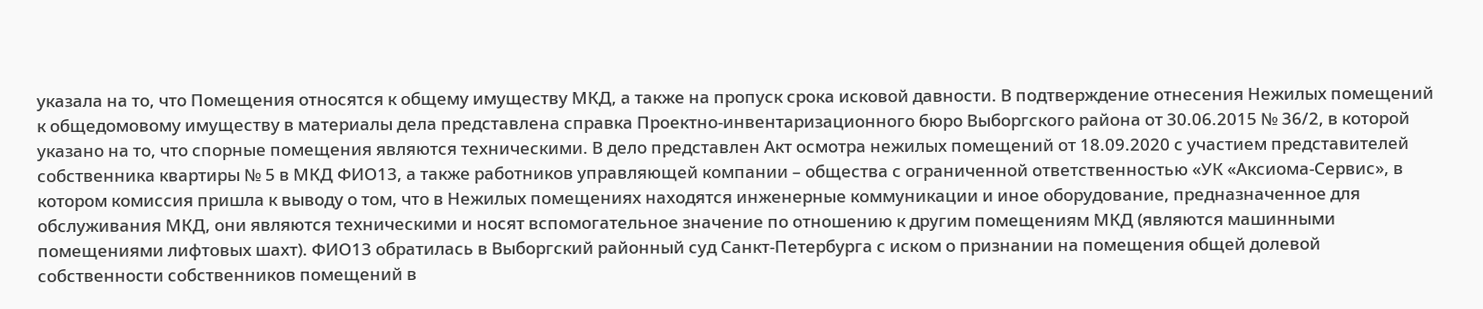указала на то, что Помещения относятся к общему имуществу МКД, а также на пропуск срока исковой давности. В подтверждение отнесения Нежилых помещений к общедомовому имуществу в материалы дела представлена справка Проектно-инвентаризационного бюро Выборгского района от 30.06.2015 № 36/2, в которой указано на то, что спорные помещения являются техническими. В дело представлен Акт осмотра нежилых помещений от 18.09.2020 с участием представителей собственника квартиры № 5 в МКД ФИО13, а также работников управляющей компании – общества с ограниченной ответственностью «УК «Аксиома-Сервис», в котором комиссия пришла к выводу о том, что в Нежилых помещениях находятся инженерные коммуникации и иное оборудование, предназначенное для обслуживания МКД, они являются техническими и носят вспомогательное значение по отношению к другим помещениям МКД (являются машинными помещениями лифтовых шахт). ФИО13 обратилась в Выборгский районный суд Санкт-Петербурга с иском о признании на помещения общей долевой собственности собственников помещений в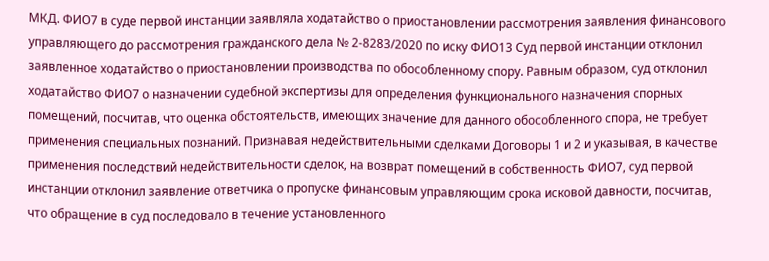МКД. ФИО7 в суде первой инстанции заявляла ходатайство о приостановлении рассмотрения заявления финансового управляющего до рассмотрения гражданского дела № 2-8283/2020 по иску ФИО13 Суд первой инстанции отклонил заявленное ходатайство о приостановлении производства по обособленному спору. Равным образом, суд отклонил ходатайство ФИО7 о назначении судебной экспертизы для определения функционального назначения спорных помещений, посчитав, что оценка обстоятельств, имеющих значение для данного обособленного спора, не требует применения специальных познаний. Признавая недействительными сделками Договоры 1 и 2 и указывая, в качестве применения последствий недействительности сделок, на возврат помещений в собственность ФИО7, суд первой инстанции отклонил заявление ответчика о пропуске финансовым управляющим срока исковой давности, посчитав, что обращение в суд последовало в течение установленного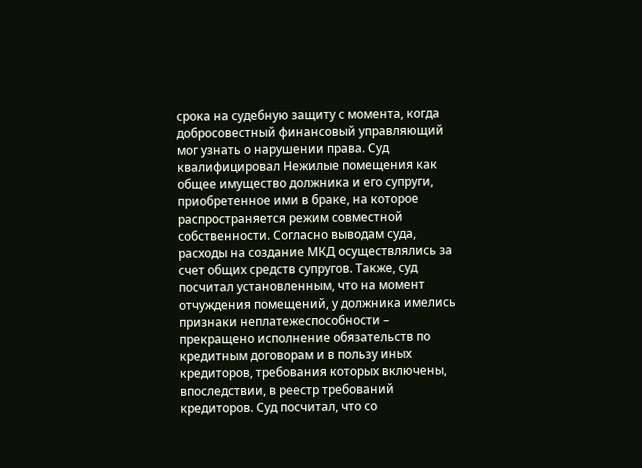срока на судебную защиту с момента, когда добросовестный финансовый управляющий мог узнать о нарушении права. Суд квалифицировал Нежилые помещения как общее имущество должника и его супруги, приобретенное ими в браке, на которое распространяется режим совместной собственности. Согласно выводам суда, расходы на создание МКД осуществлялись за счет общих средств супругов. Также, суд посчитал установленным, что на момент отчуждения помещений, у должника имелись признаки неплатежеспособности – прекращено исполнение обязательств по кредитным договорам и в пользу иных кредиторов, требования которых включены, впоследствии, в реестр требований кредиторов. Суд посчитал, что со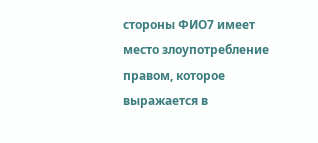стороны ФИО7 имеет место злоупотребление правом, которое выражается в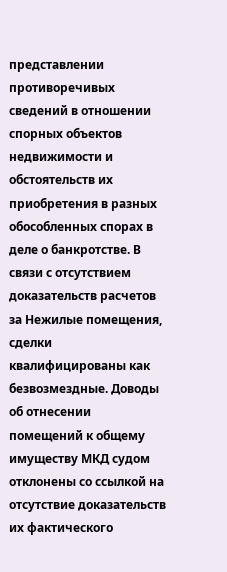представлении противоречивых сведений в отношении спорных объектов недвижимости и обстоятельств их приобретения в разных обособленных спорах в деле о банкротстве. В связи с отсутствием доказательств расчетов за Нежилые помещения, сделки квалифицированы как безвозмездные. Доводы об отнесении помещений к общему имуществу МКД судом отклонены со ссылкой на отсутствие доказательств их фактического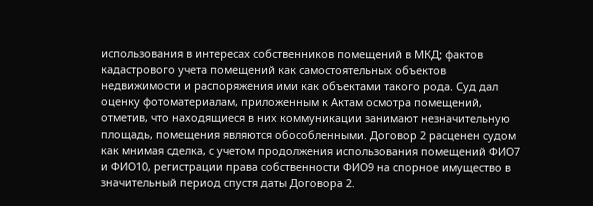использования в интересах собственников помещений в МКД; фактов кадастрового учета помещений как самостоятельных объектов недвижимости и распоряжения ими как объектами такого рода. Суд дал оценку фотоматериалам, приложенным к Актам осмотра помещений, отметив, что находящиеся в них коммуникации занимают незначительную площадь, помещения являются обособленными. Договор 2 расценен судом как мнимая сделка, с учетом продолжения использования помещений ФИО7 и ФИО10, регистрации права собственности ФИО9 на спорное имущество в значительный период спустя даты Договора 2.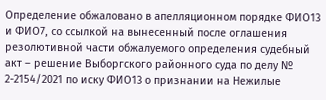Определение обжаловано в апелляционном порядке ФИО13 и ФИО7, со ссылкой на вынесенный после оглашения резолютивной части обжалуемого определения судебный акт – решение Выборгского районного суда по делу № 2-2154/2021 по иску ФИО13 о признании на Нежилые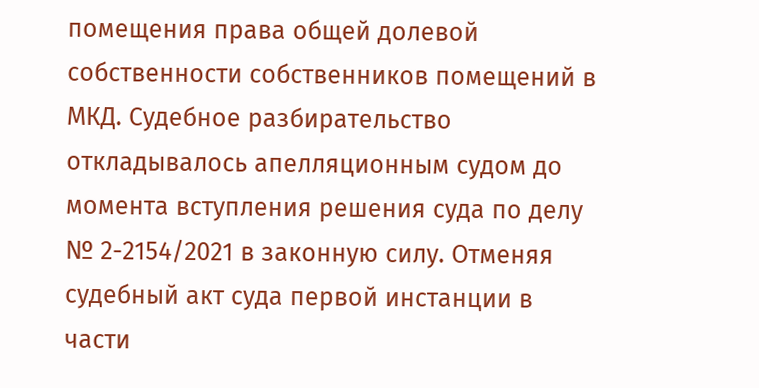помещения права общей долевой собственности собственников помещений в МКД. Судебное разбирательство откладывалось апелляционным судом до момента вступления решения суда по делу № 2-2154/2021 в законную силу. Отменяя судебный акт суда первой инстанции в части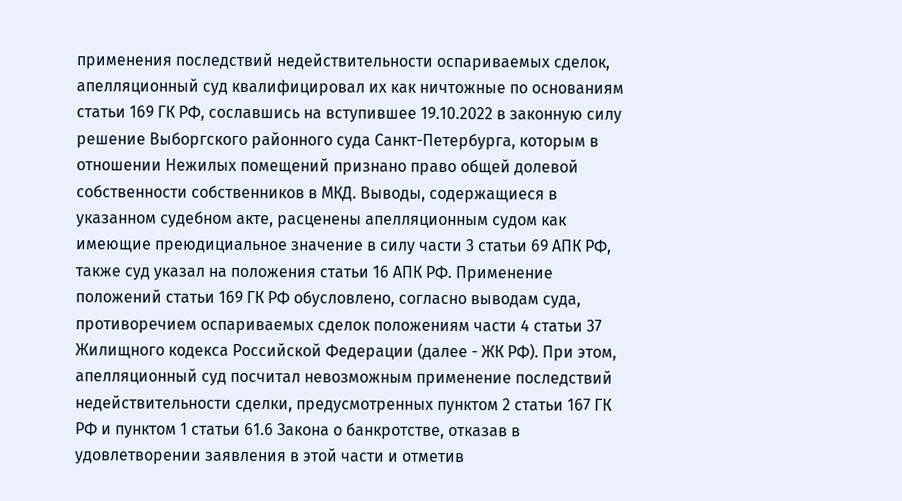применения последствий недействительности оспариваемых сделок, апелляционный суд квалифицировал их как ничтожные по основаниям статьи 169 ГК РФ, сославшись на вступившее 19.10.2022 в законную силу решение Выборгского районного суда Санкт-Петербурга, которым в отношении Нежилых помещений признано право общей долевой собственности собственников в МКД. Выводы, содержащиеся в указанном судебном акте, расценены апелляционным судом как имеющие преюдициальное значение в силу части 3 статьи 69 АПК РФ, также суд указал на положения статьи 16 АПК РФ. Применение положений статьи 169 ГК РФ обусловлено, согласно выводам суда, противоречием оспариваемых сделок положениям части 4 статьи 37 Жилищного кодекса Российской Федерации (далее - ЖК РФ). При этом, апелляционный суд посчитал невозможным применение последствий недействительности сделки, предусмотренных пунктом 2 статьи 167 ГК РФ и пунктом 1 статьи 61.6 Закона о банкротстве, отказав в удовлетворении заявления в этой части и отметив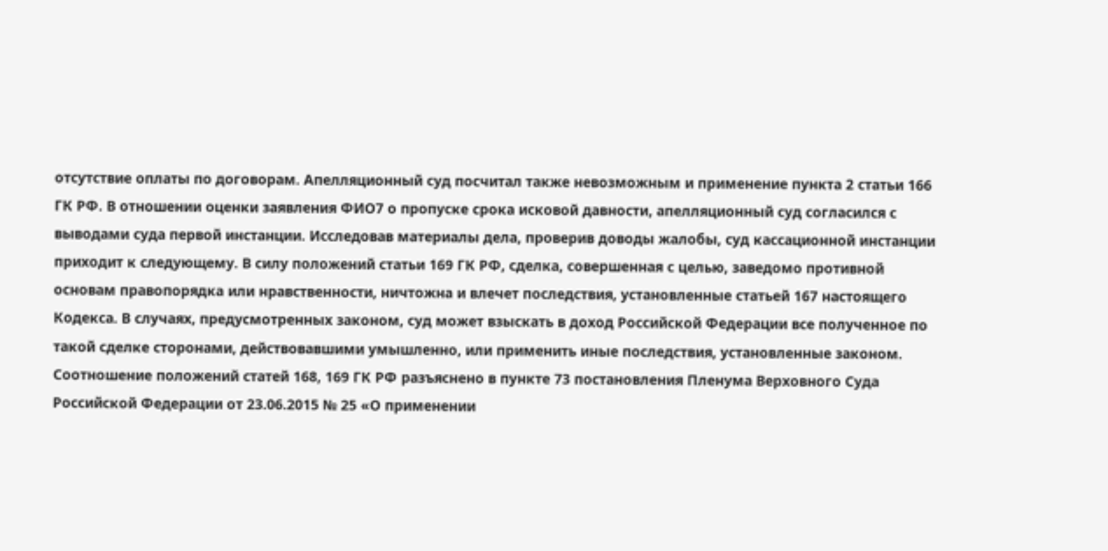отсутствие оплаты по договорам. Апелляционный суд посчитал также невозможным и применение пункта 2 статьи 166 ГК РФ. В отношении оценки заявления ФИО7 о пропуске срока исковой давности, апелляционный суд согласился с выводами суда первой инстанции. Исследовав материалы дела, проверив доводы жалобы, суд кассационной инстанции приходит к следующему. В силу положений статьи 169 ГК РФ, сделка, совершенная с целью, заведомо противной основам правопорядка или нравственности, ничтожна и влечет последствия, установленные статьей 167 настоящего Кодекса. В случаях, предусмотренных законом, суд может взыскать в доход Российской Федерации все полученное по такой сделке сторонами, действовавшими умышленно, или применить иные последствия, установленные законом. Соотношение положений статей 168, 169 ГК РФ разъяснено в пункте 73 постановления Пленума Верховного Суда Российской Федерации от 23.06.2015 № 25 «О применении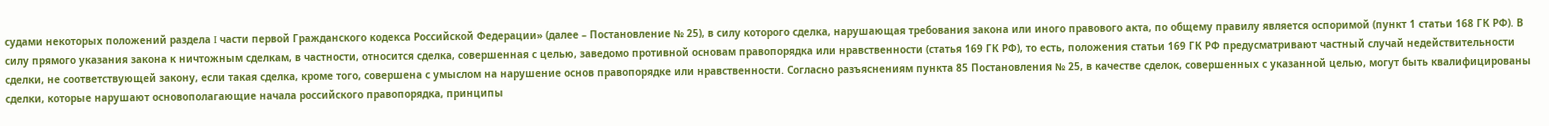судами некоторых положений раздела I части первой Гражданского кодекса Российской Федерации» (далее – Постановление № 25), в силу которого сделка, нарушающая требования закона или иного правового акта, по общему правилу является оспоримой (пункт 1 статьи 168 ГК РФ). В силу прямого указания закона к ничтожным сделкам, в частности, относится сделка, совершенная с целью, заведомо противной основам правопорядка или нравственности (статья 169 ГК РФ), то есть, положения статьи 169 ГК РФ предусматривают частный случай недействительности сделки, не соответствующей закону, если такая сделка, кроме того, совершена с умыслом на нарушение основ правопорядке или нравственности. Согласно разъяснениям пункта 85 Постановления № 25, в качестве сделок, совершенных с указанной целью, могут быть квалифицированы сделки, которые нарушают основополагающие начала российского правопорядка, принципы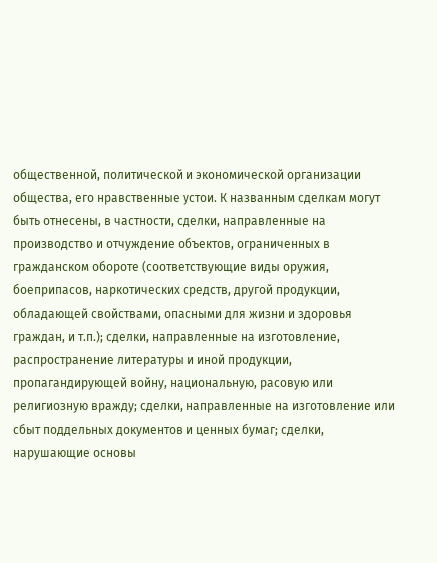общественной, политической и экономической организации общества, его нравственные устои. К названным сделкам могут быть отнесены, в частности, сделки, направленные на производство и отчуждение объектов, ограниченных в гражданском обороте (соответствующие виды оружия, боеприпасов, наркотических средств, другой продукции, обладающей свойствами, опасными для жизни и здоровья граждан, и т.п.); сделки, направленные на изготовление, распространение литературы и иной продукции, пропагандирующей войну, национальную, расовую или религиозную вражду; сделки, направленные на изготовление или сбыт поддельных документов и ценных бумаг; сделки, нарушающие основы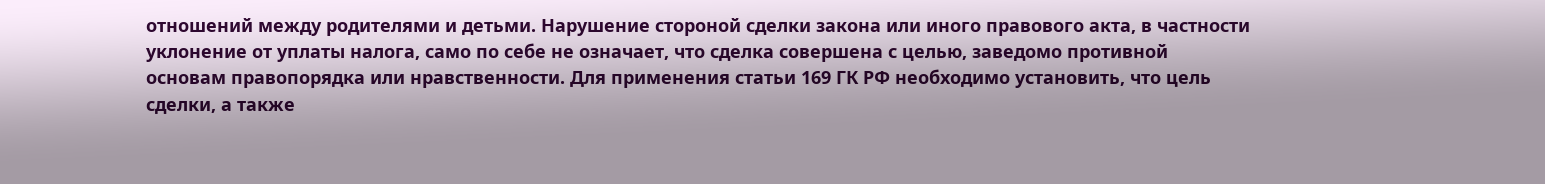отношений между родителями и детьми. Нарушение стороной сделки закона или иного правового акта, в частности уклонение от уплаты налога, само по себе не означает, что сделка совершена с целью, заведомо противной основам правопорядка или нравственности. Для применения статьи 169 ГК РФ необходимо установить, что цель сделки, а также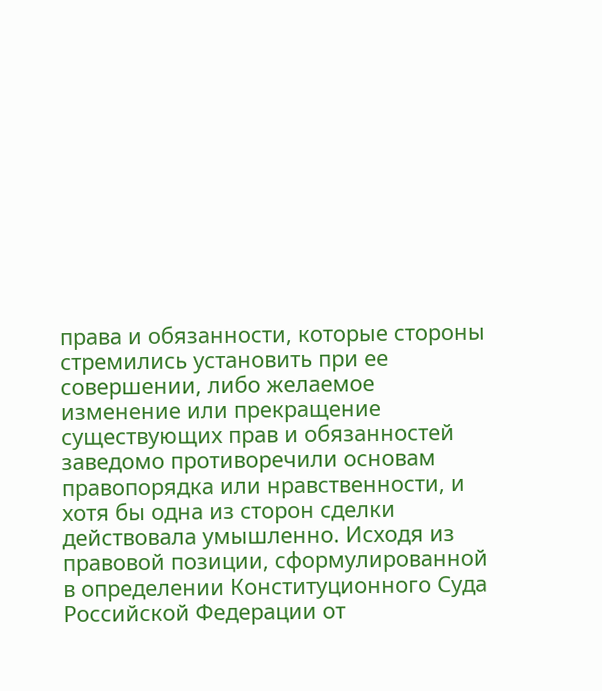права и обязанности, которые стороны стремились установить при ее совершении, либо желаемое изменение или прекращение существующих прав и обязанностей заведомо противоречили основам правопорядка или нравственности, и хотя бы одна из сторон сделки действовала умышленно. Исходя из правовой позиции, сформулированной в определении Конституционного Суда Российской Федерации от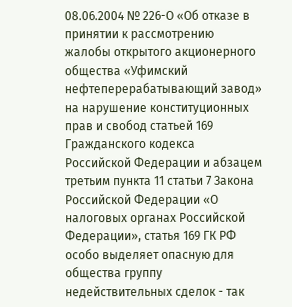08.06.2004 № 226-О «Об отказе в принятии к рассмотрению жалобы открытого акционерного общества «Уфимский нефтеперерабатывающий завод» на нарушение конституционных прав и свобод статьей 169 Гражданского кодекса Российской Федерации и абзацем третьим пункта 11 статьи 7 Закона Российской Федерации «О налоговых органах Российской Федерации», статья 169 ГК РФ особо выделяет опасную для общества группу недействительных сделок - так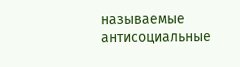называемые антисоциальные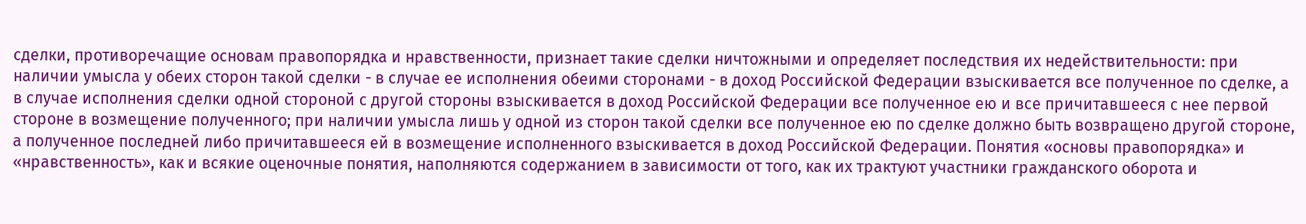сделки, противоречащие основам правопорядка и нравственности, признает такие сделки ничтожными и определяет последствия их недействительности: при наличии умысла у обеих сторон такой сделки - в случае ее исполнения обеими сторонами - в доход Российской Федерации взыскивается все полученное по сделке, а в случае исполнения сделки одной стороной с другой стороны взыскивается в доход Российской Федерации все полученное ею и все причитавшееся с нее первой стороне в возмещение полученного; при наличии умысла лишь у одной из сторон такой сделки все полученное ею по сделке должно быть возвращено другой стороне, а полученное последней либо причитавшееся ей в возмещение исполненного взыскивается в доход Российской Федерации. Понятия «основы правопорядка» и «нравственность», как и всякие оценочные понятия, наполняются содержанием в зависимости от того, как их трактуют участники гражданского оборота и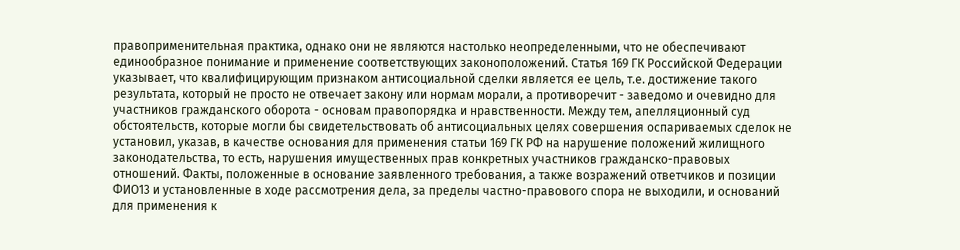правоприменительная практика, однако они не являются настолько неопределенными, что не обеспечивают единообразное понимание и применение соответствующих законоположений. Статья 169 ГК Российской Федерации указывает, что квалифицирующим признаком антисоциальной сделки является ее цель, т.е. достижение такого результата, который не просто не отвечает закону или нормам морали, а противоречит - заведомо и очевидно для участников гражданского оборота - основам правопорядка и нравственности. Между тем, апелляционный суд обстоятельств, которые могли бы свидетельствовать об антисоциальных целях совершения оспариваемых сделок не установил, указав, в качестве основания для применения статьи 169 ГК РФ на нарушение положений жилищного законодательства, то есть, нарушения имущественных прав конкретных участников гражданско-правовых отношений. Факты, положенные в основание заявленного требования, а также возражений ответчиков и позиции ФИО13 и установленные в ходе рассмотрения дела, за пределы частно-правового спора не выходили, и оснований для применения к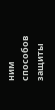ним способов защиты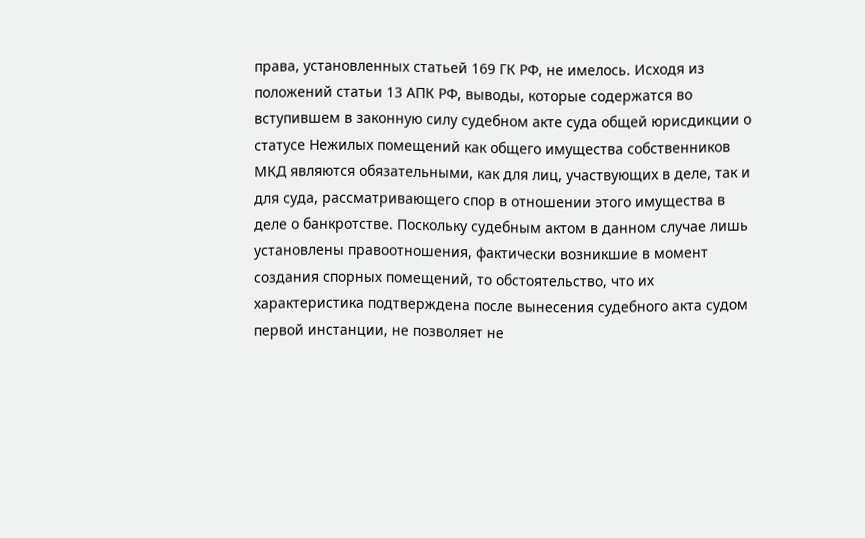права, установленных статьей 169 ГК РФ, не имелось. Исходя из положений статьи 13 АПК РФ, выводы, которые содержатся во вступившем в законную силу судебном акте суда общей юрисдикции о статусе Нежилых помещений как общего имущества собственников МКД являются обязательными, как для лиц, участвующих в деле, так и для суда, рассматривающего спор в отношении этого имущества в деле о банкротстве. Поскольку судебным актом в данном случае лишь установлены правоотношения, фактически возникшие в момент создания спорных помещений, то обстоятельство, что их характеристика подтверждена после вынесения судебного акта судом первой инстанции, не позволяет не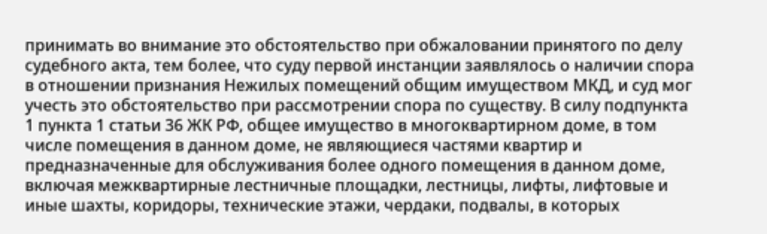принимать во внимание это обстоятельство при обжаловании принятого по делу судебного акта, тем более, что суду первой инстанции заявлялось о наличии спора в отношении признания Нежилых помещений общим имуществом МКД, и суд мог учесть это обстоятельство при рассмотрении спора по существу. В силу подпункта 1 пункта 1 статьи 36 ЖК РФ, общее имущество в многоквартирном доме, в том числе помещения в данном доме, не являющиеся частями квартир и предназначенные для обслуживания более одного помещения в данном доме, включая межквартирные лестничные площадки, лестницы, лифты, лифтовые и иные шахты, коридоры, технические этажи, чердаки, подвалы, в которых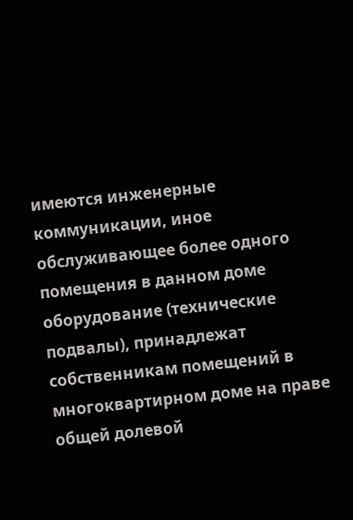имеются инженерные коммуникации, иное обслуживающее более одного помещения в данном доме оборудование (технические подвалы), принадлежат собственникам помещений в многоквартирном доме на праве общей долевой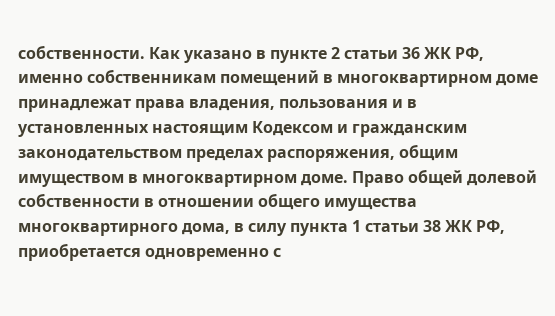собственности. Как указано в пункте 2 статьи 36 ЖК РФ, именно собственникам помещений в многоквартирном доме принадлежат права владения, пользования и в установленных настоящим Кодексом и гражданским законодательством пределах распоряжения, общим имуществом в многоквартирном доме. Право общей долевой собственности в отношении общего имущества многоквартирного дома, в силу пункта 1 статьи 38 ЖК РФ, приобретается одновременно с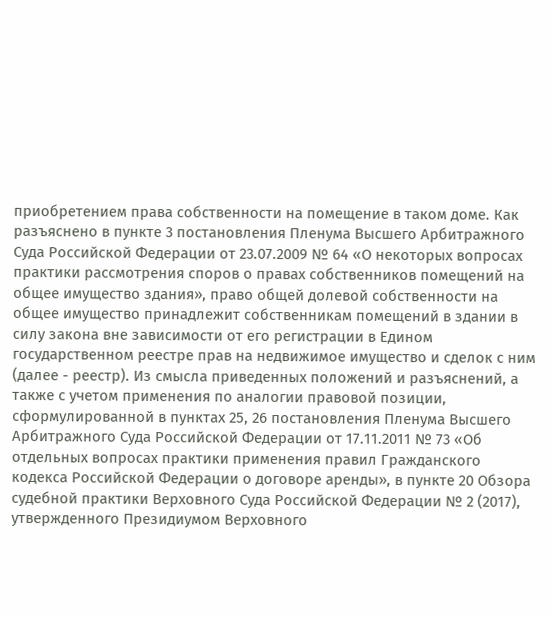приобретением права собственности на помещение в таком доме. Как разъяснено в пункте 3 постановления Пленума Высшего Арбитражного Суда Российской Федерации от 23.07.2009 № 64 «О некоторых вопросах практики рассмотрения споров о правах собственников помещений на общее имущество здания», право общей долевой собственности на общее имущество принадлежит собственникам помещений в здании в силу закона вне зависимости от его регистрации в Едином государственном реестре прав на недвижимое имущество и сделок с ним (далее - реестр). Из смысла приведенных положений и разъяснений, а также с учетом применения по аналогии правовой позиции, сформулированной в пунктах 25, 26 постановления Пленума Высшего Арбитражного Суда Российской Федерации от 17.11.2011 № 73 «Об отдельных вопросах практики применения правил Гражданского кодекса Российской Федерации о договоре аренды», в пункте 20 Обзора судебной практики Верховного Суда Российской Федерации № 2 (2017), утвержденного Президиумом Верховного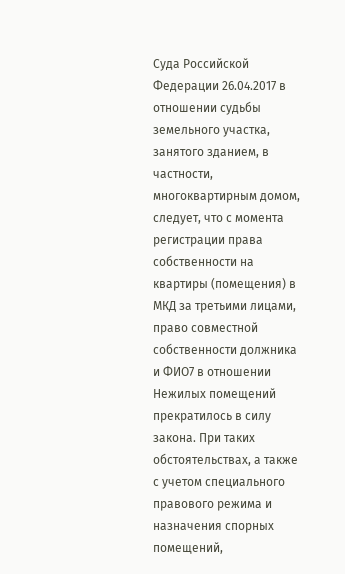Суда Российской Федерации 26.04.2017 в отношении судьбы земельного участка, занятого зданием, в частности, многоквартирным домом, следует, что с момента регистрации права собственности на квартиры (помещения) в МКД за третьими лицами, право совместной собственности должника и ФИО7 в отношении Нежилых помещений прекратилось в силу закона. При таких обстоятельствах, а также с учетом специального правового режима и назначения спорных помещений,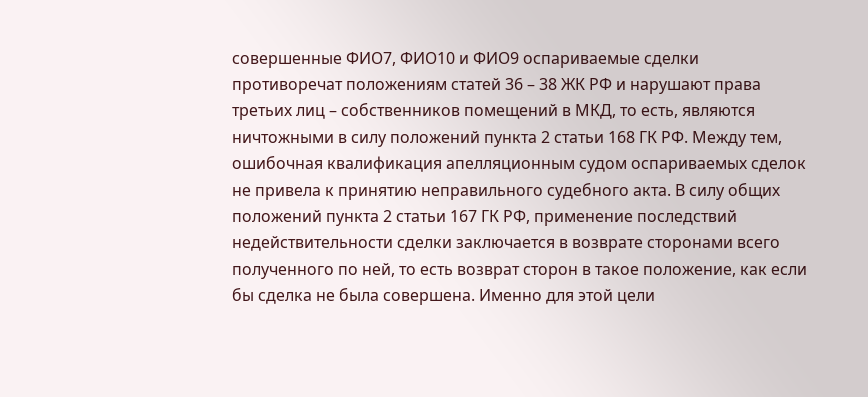совершенные ФИО7, ФИО10 и ФИО9 оспариваемые сделки противоречат положениям статей 36 – 38 ЖК РФ и нарушают права третьих лиц – собственников помещений в МКД, то есть, являются ничтожными в силу положений пункта 2 статьи 168 ГК РФ. Между тем, ошибочная квалификация апелляционным судом оспариваемых сделок не привела к принятию неправильного судебного акта. В силу общих положений пункта 2 статьи 167 ГК РФ, применение последствий недействительности сделки заключается в возврате сторонами всего полученного по ней, то есть возврат сторон в такое положение, как если бы сделка не была совершена. Именно для этой цели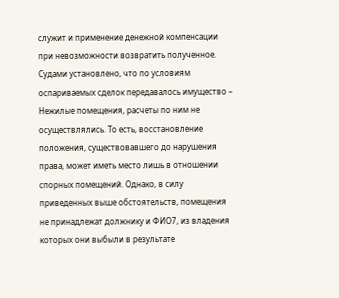служит и применение денежной компенсации при невозможности возвратить полученное. Судами установлено, что по условиям оспариваемых сделок передавалось имущество – Нежилые помещения, расчеты по ним не осуществлялись. То есть, восстановление положения, существовавшего до нарушения права, может иметь место лишь в отношении спорных помещений. Однако, в силу приведенных выше обстоятельств, помещения не принадлежат должнику и ФИО7, из владения которых они выбыли в результате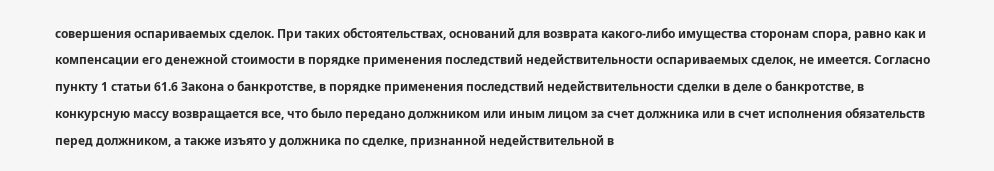совершения оспариваемых сделок. При таких обстоятельствах, оснований для возврата какого-либо имущества сторонам спора, равно как и компенсации его денежной стоимости в порядке применения последствий недействительности оспариваемых сделок, не имеется. Согласно пункту 1 статьи 61.6 Закона о банкротстве, в порядке применения последствий недействительности сделки в деле о банкротстве, в конкурсную массу возвращается все, что было передано должником или иным лицом за счет должника или в счет исполнения обязательств перед должником, а также изъято у должника по сделке, признанной недействительной в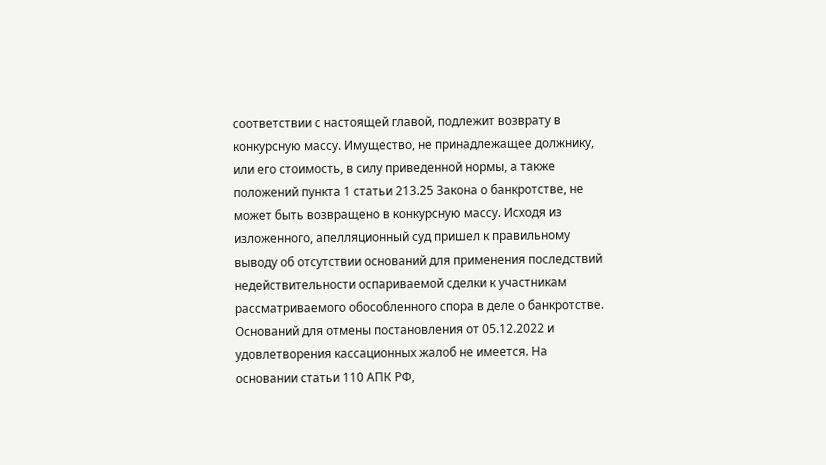соответствии с настоящей главой, подлежит возврату в конкурсную массу. Имущество, не принадлежащее должнику, или его стоимость, в силу приведенной нормы, а также положений пункта 1 статьи 213.25 Закона о банкротстве, не может быть возвращено в конкурсную массу. Исходя из изложенного, апелляционный суд пришел к правильному выводу об отсутствии оснований для применения последствий недействительности оспариваемой сделки к участникам рассматриваемого обособленного спора в деле о банкротстве. Оснований для отмены постановления от 05.12.2022 и удовлетворения кассационных жалоб не имеется. На основании статьи 110 АПК РФ,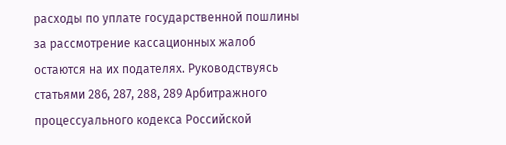расходы по уплате государственной пошлины за рассмотрение кассационных жалоб остаются на их подателях. Руководствуясь статьями 286, 287, 288, 289 Арбитражного процессуального кодекса Российской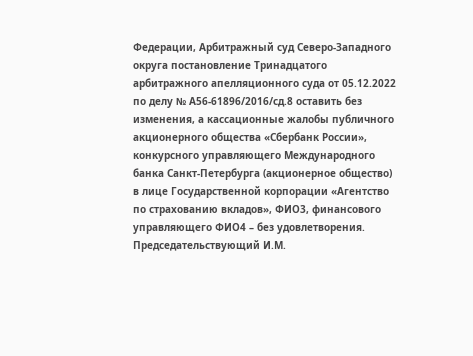Федерации, Арбитражный суд Северо-Западного округа постановление Тринадцатого арбитражного апелляционного суда от 05.12.2022 по делу № А56-61896/2016/сд.8 оставить без изменения, а кассационные жалобы публичного акционерного общества «Сбербанк России», конкурсного управляющего Международного банка Санкт-Петербурга (акционерное общество) в лице Государственной корпорации «Агентство по страхованию вкладов», ФИО3, финансового управляющего ФИО4 – без удовлетворения. Председательствующий И.М.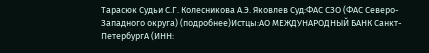Тарасюк Судьи С.Г. Колесникова А.Э. Яковлев Суд:ФАС СЗО (ФАС Северо-Западного округа) (подробнее)Истцы:АО МЕЖДУНАРОДНЫЙ БАНК Санкт-ПетербургА (ИНН: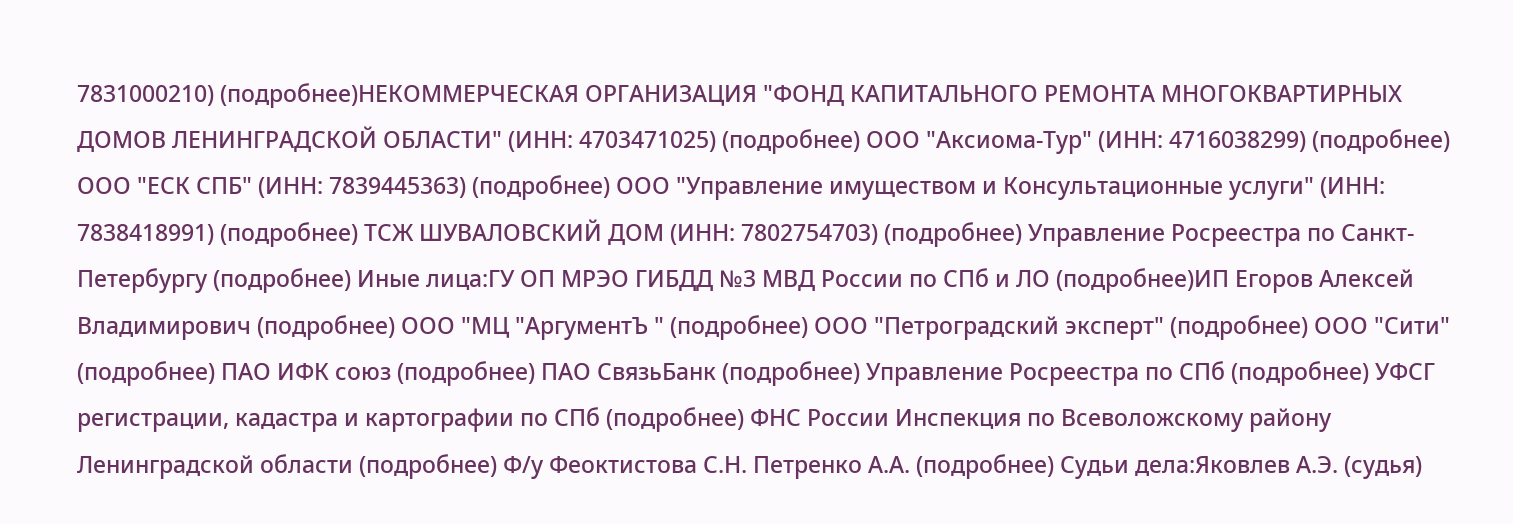7831000210) (подробнее)НЕКОММЕРЧЕСКАЯ ОРГАНИЗАЦИЯ "ФОНД КАПИТАЛЬНОГО РЕМОНТА МНОГОКВАРТИРНЫХ ДОМОВ ЛЕНИНГРАДСКОЙ ОБЛАСТИ" (ИНН: 4703471025) (подробнее) ООО "Аксиома-Тур" (ИНН: 4716038299) (подробнее) ООО "ЕСК СПБ" (ИНН: 7839445363) (подробнее) ООО "Управление имуществом и Консультационные услуги" (ИНН: 7838418991) (подробнее) ТСЖ ШУВАЛОВСКИЙ ДОМ (ИНН: 7802754703) (подробнее) Управление Росреестра по Санкт-Петербургу (подробнее) Иные лица:ГУ ОП МРЭО ГИБДД №3 МВД России по СПб и ЛО (подробнее)ИП Егоров Алексей Владимирович (подробнее) ООО "МЦ "АргументЪ " (подробнее) ООО "Петроградский эксперт" (подробнее) ООО "Сити" (подробнее) ПАО ИФК союз (подробнее) ПАО СвязьБанк (подробнее) Управление Росреестра по СПб (подробнее) УФСГ регистрации, кадастра и картографии по СПб (подробнее) ФНС России Инспекция по Всеволожскому району Ленинградской области (подробнее) Ф/у Феоктистова С.Н. Петренко А.А. (подробнее) Судьи дела:Яковлев А.Э. (судья)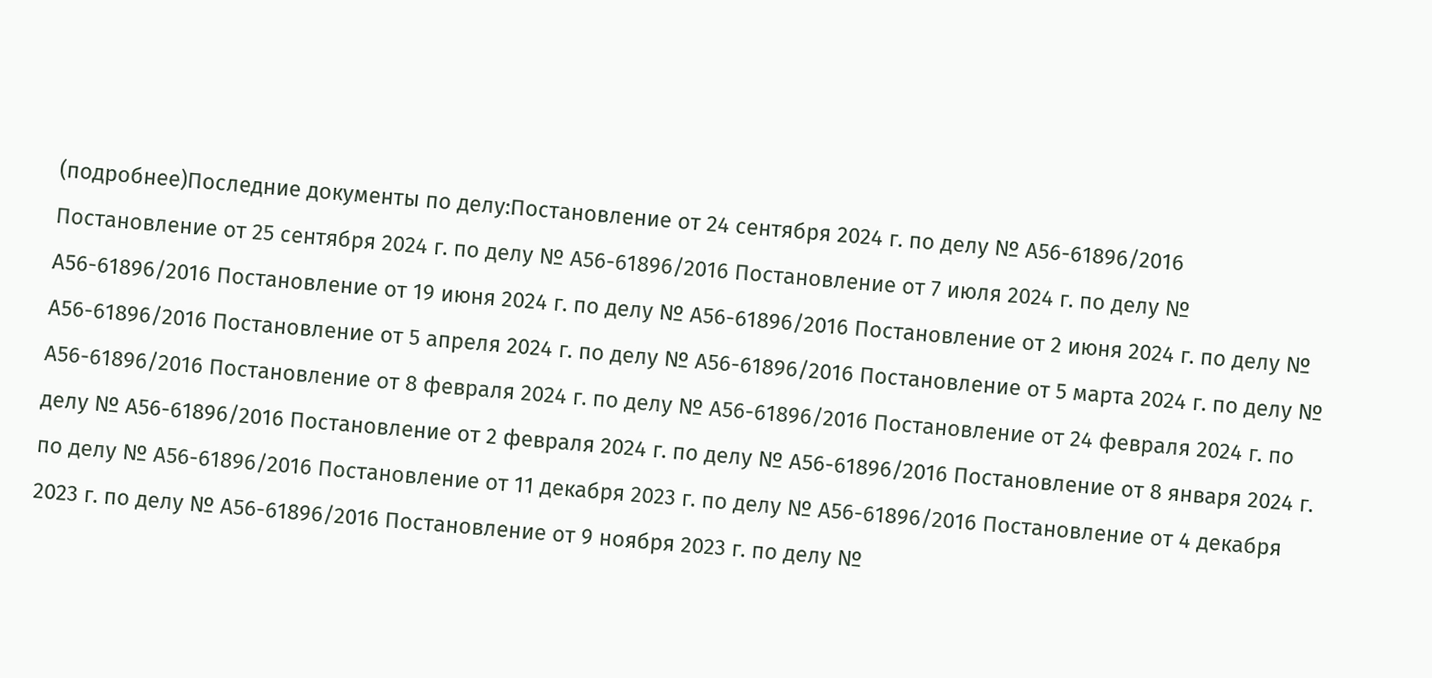(подробнее)Последние документы по делу:Постановление от 24 сентября 2024 г. по делу № А56-61896/2016 Постановление от 25 сентября 2024 г. по делу № А56-61896/2016 Постановление от 7 июля 2024 г. по делу № А56-61896/2016 Постановление от 19 июня 2024 г. по делу № А56-61896/2016 Постановление от 2 июня 2024 г. по делу № А56-61896/2016 Постановление от 5 апреля 2024 г. по делу № А56-61896/2016 Постановление от 5 марта 2024 г. по делу № А56-61896/2016 Постановление от 8 февраля 2024 г. по делу № А56-61896/2016 Постановление от 24 февраля 2024 г. по делу № А56-61896/2016 Постановление от 2 февраля 2024 г. по делу № А56-61896/2016 Постановление от 8 января 2024 г. по делу № А56-61896/2016 Постановление от 11 декабря 2023 г. по делу № А56-61896/2016 Постановление от 4 декабря 2023 г. по делу № А56-61896/2016 Постановление от 9 ноября 2023 г. по делу №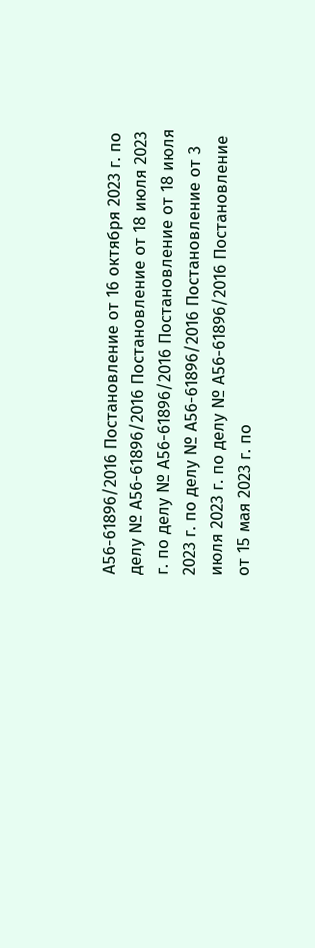А56-61896/2016 Постановление от 16 октября 2023 г. по делу № А56-61896/2016 Постановление от 18 июля 2023 г. по делу № А56-61896/2016 Постановление от 18 июля 2023 г. по делу № А56-61896/2016 Постановление от 3 июля 2023 г. по делу № А56-61896/2016 Постановление от 15 мая 2023 г. по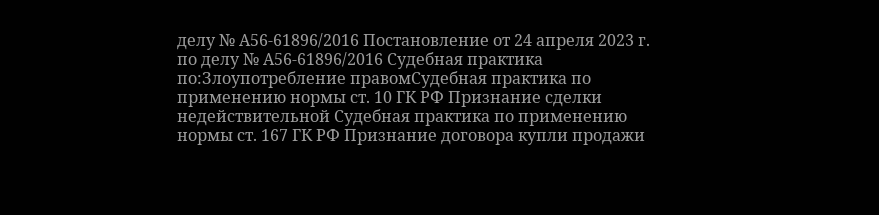делу № А56-61896/2016 Постановление от 24 апреля 2023 г. по делу № А56-61896/2016 Судебная практика по:Злоупотребление правомСудебная практика по применению нормы ст. 10 ГК РФ Признание сделки недействительной Судебная практика по применению нормы ст. 167 ГК РФ Признание договора купли продажи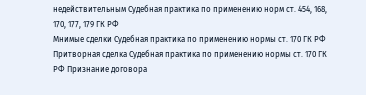недействительным Судебная практика по применению норм ст. 454, 168, 170, 177, 179 ГК РФ
Мнимые сделки Судебная практика по применению нормы ст. 170 ГК РФ Притворная сделка Судебная практика по применению нормы ст. 170 ГК РФ Признание договора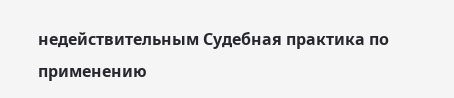недействительным Судебная практика по применению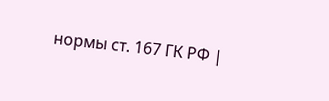нормы ст. 167 ГК РФ |